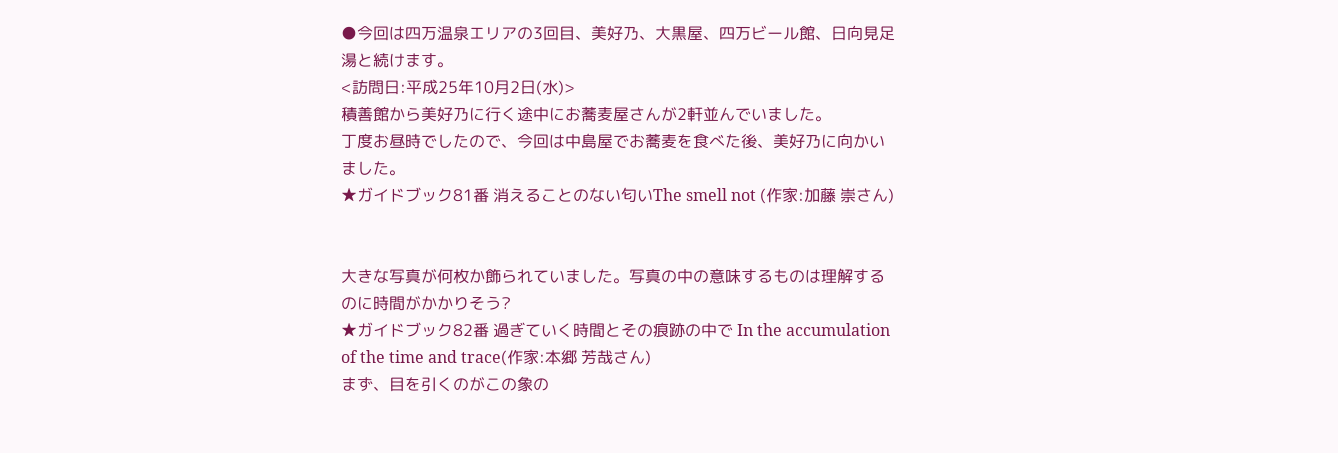●今回は四万温泉エリアの3回目、美好乃、大黒屋、四万ビール館、日向見足湯と続けます。
<訪問日:平成25年10月2日(水)>
積善館から美好乃に行く途中にお蕎麦屋さんが2軒並んでいました。
丁度お昼時でしたので、今回は中島屋でお蕎麦を食べた後、美好乃に向かいました。
★ガイドブック81番 消えることのない匂いThe smell not (作家:加藤 崇さん)


大きな写真が何枚か飾られていました。写真の中の意味するものは理解するのに時間がかかりそう?
★ガイドブック82番 過ぎていく時間とその痕跡の中で In the accumulation of the time and trace(作家:本郷 芳哉さん)
まず、目を引くのがこの象の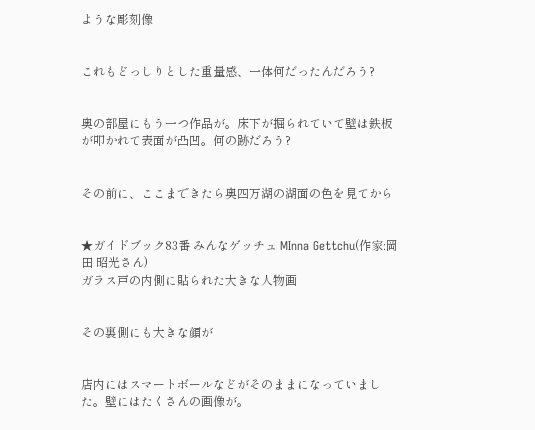ような彫刻像


これもどっしりとした重量感、一体何だったんだろう?


奥の部屋にもう一つ作品が。床下が掘られていて壁は鉄板が叩かれて表面が凸凹。何の跡だろう?


その前に、ここまできたら奥四万湖の湖面の色を見てから


★ガイドブック83番 みんなゲッチュ MInna Gettchu(作家:岡田 昭光さん)
ガラス戸の内側に貼られた大きな人物画


その裏側にも大きな顔が


店内にはスマートボールなどがそのままになっていました。壁にはたくさんの画像が。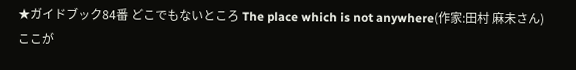★ガイドブック84番 どこでもないところ The place which is not anywhere(作家:田村 麻未さん)
ここが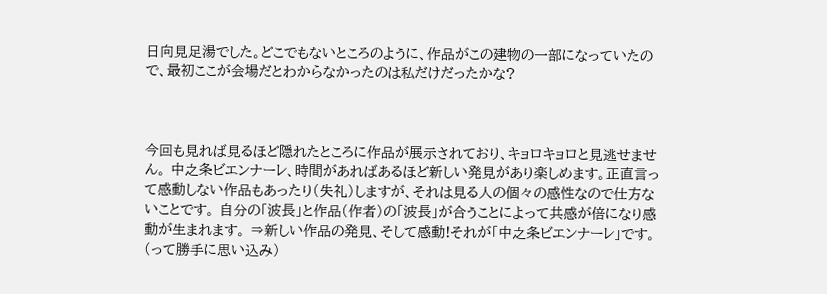日向見足湯でした。どこでもないところのように、作品がこの建物の一部になっていたので、最初ここが会場だとわからなかったのは私だけだったかな?



今回も見れば見るほど隠れたところに作品が展示されており、キョロキョロと見逃せません。 中之条ビエンナーレ、時間があればあるほど新しい発見があり楽しめます。正直言って感動しない作品もあったり(失礼)しますが、それは見る人の個々の感性なので仕方ないことです。 自分の「波長」と作品(作者)の「波長」が合うことによって共感が倍になり感動が生まれます。 ⇒新しい作品の発見、そして感動!それが「中之条ビエンナーレ」です。(って勝手に思い込み)